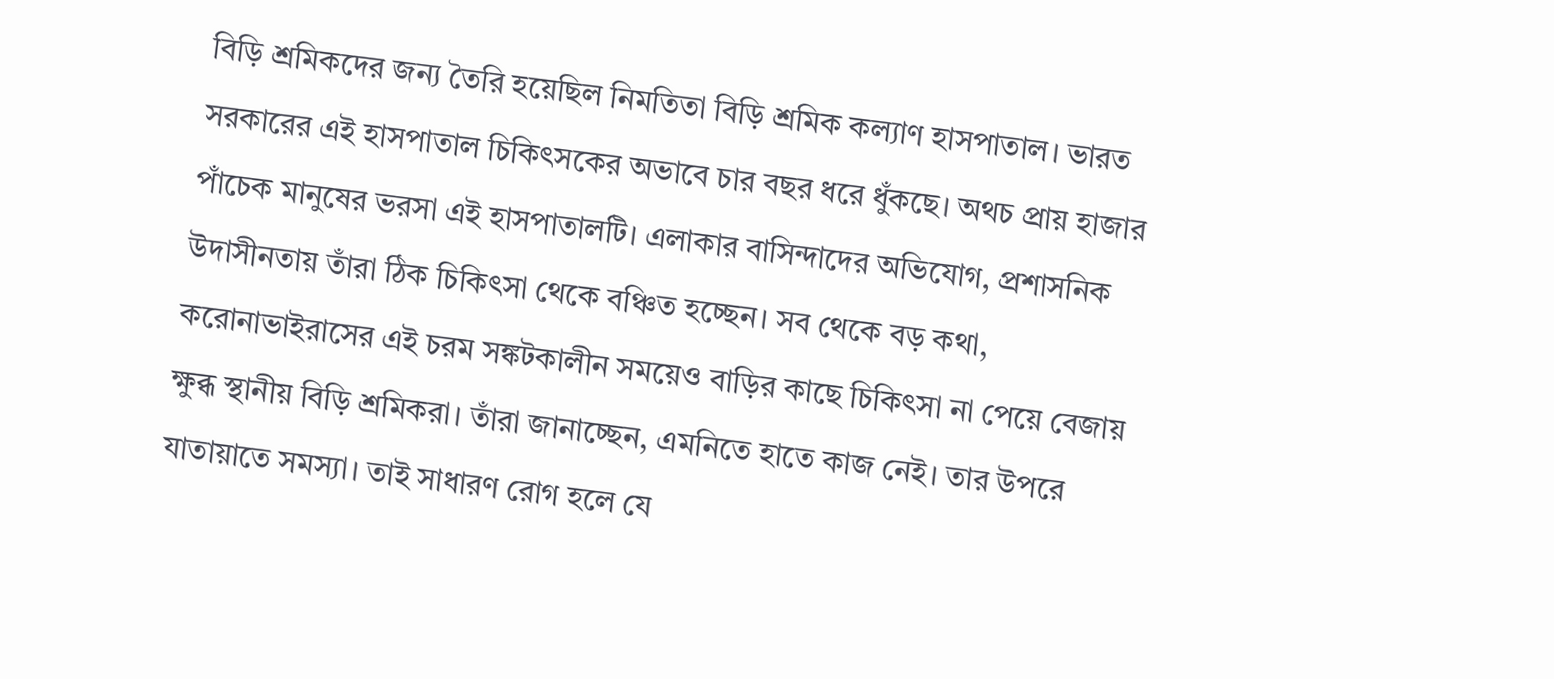বিড়ি শ্রমিকদের জন্য তৈরি হয়েছিল নিমতিতা বিড়ি শ্রমিক কল্যাণ হাসপাতাল। ভারত সরকারের এই হাসপাতাল চিকিৎসকের অভাবে চার বছর ধরে ধুঁকছে। অথচ প্রায় হাজার পাঁচেক মানুষের ভরসা এই হাসপাতালটি। এলাকার বাসিন্দাদের অভিযোগ, প্রশাসনিক উদাসীনতায় তাঁরা ঠিক চিকিৎসা থেকে বঞ্চিত হচ্ছেন। সব থেকে বড় কথা, করোনাভাইরাসের এই চরম সঙ্কটকালীন সময়েও বাড়ির কাছে চিকিৎসা না পেয়ে বেজায় ক্ষুব্ধ স্থানীয় বিড়ি শ্রমিকরা। তাঁরা জানাচ্ছেন, এমনিতে হাতে কাজ নেই। তার উপরে যাতায়াতে সমস্যা। তাই সাধারণ রোগ হলে যে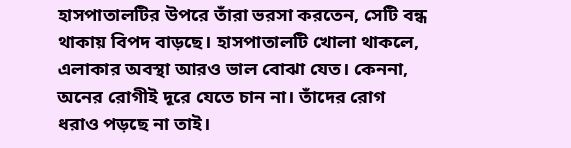হাসপাতালটির উপরে তাঁরা ভরসা করতেন, সেটি বন্ধ থাকায় বিপদ বাড়ছে। হাসপাতালটি খোলা থাকলে, এলাকার অবস্থা আরও ভাল বোঝা যেত। কেননা, অনের রোগীই দূরে যেতে চান না। তাঁদের রোগ ধরাও পড়ছে না তাই।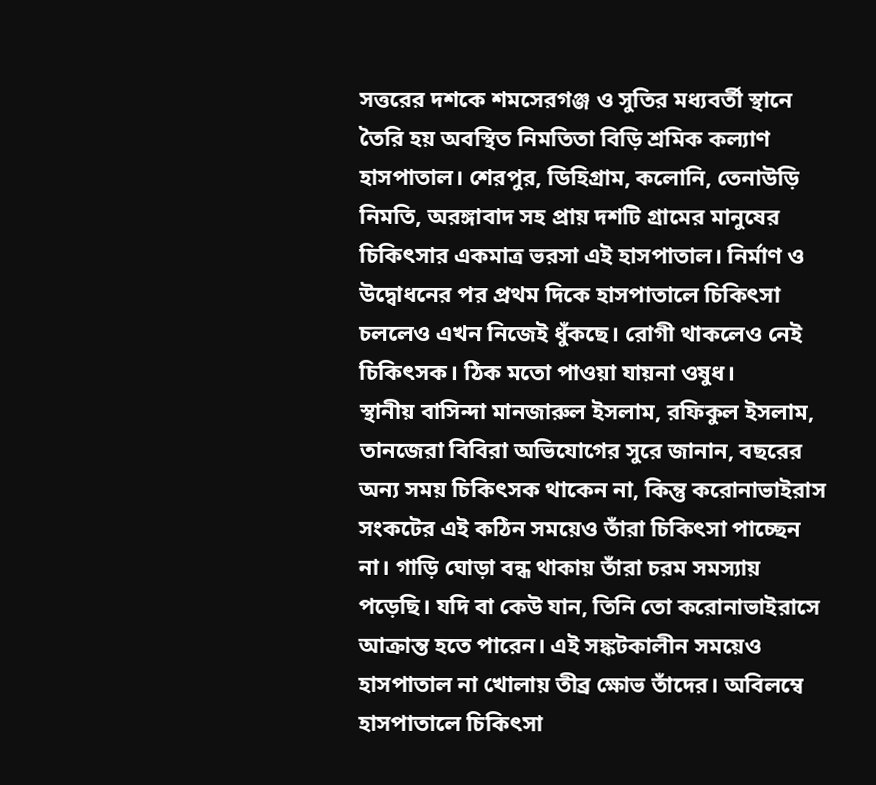সত্তরের দশকে শমসেরগঞ্জ ও সুতির মধ্যবর্তী স্থানে তৈরি হয় অবস্থিত নিমতিতা বিড়ি শ্রমিক কল্যাণ হাসপাতাল। শেরপুর, ডিহিগ্রাম, কলোনি, তেনাউড়ি নিমতি, অরঙ্গাবাদ সহ প্রায় দশটি গ্রামের মানুষের চিকিৎসার একমাত্র ভরসা এই হাসপাতাল। নির্মাণ ও উদ্বোধনের পর প্রথম দিকে হাসপাতালে চিকিৎসা চললেও এখন নিজেই ধুঁকছে। রোগী থাকলেও নেই চিকিৎসক। ঠিক মতো পাওয়া যায়না ওষুধ।
স্থানীয় বাসিন্দা মানজারুল ইসলাম, রফিকুল ইসলাম, তানজেরা বিবিরা অভিযোগের সুরে জানান, বছরের অন্য সময় চিকিৎসক থাকেন না, কিন্তু করোনাভাইরাস সংকটের এই কঠিন সময়েও তাঁরা চিকিৎসা পাচ্ছেন না। গাড়ি ঘোড়া বন্ধ থাকায় তাঁরা চরম সমস্যায় পড়েছি। যদি বা কেউ যান, তিনি তো করোনাভাইরাসে আক্রান্ত হতে পারেন। এই সঙ্কটকালীন সময়েও হাসপাতাল না খোলায় তীব্র ক্ষোভ তাঁদের। অবিলম্বে হাসপাতালে চিকিৎসা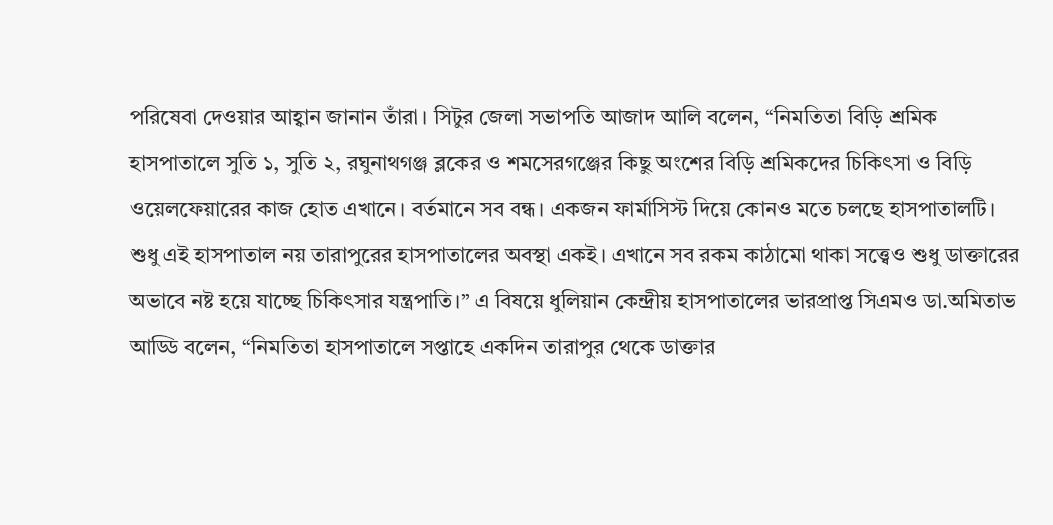পরিষেবা দেওয়ার আহ্বান জানান তাঁরা। সিটুর জেলা সভাপতি আজাদ আলি বলেন, ‘‘নিমতিতা বিড়ি শ্রমিক হাসপাতালে সুতি ১, সুতি ২, রঘুনাথগঞ্জ ব্লকের ও শমসেরগঞ্জের কিছু অংশের বিড়ি শ্রমিকদের চিকিৎসা ও বিড়ি ওয়েলফেয়ারের কাজ হোত এখানে। বর্তমানে সব বন্ধ। একজন ফার্মাসিস্ট দিয়ে কোনও মতে চলছে হাসপাতালটি। শুধু এই হাসপাতাল নয় তারাপুরের হাসপাতালের অবস্থা একই। এখানে সব রকম কাঠামো থাকা সত্ত্বেও শুধু ডাক্তারের অভাবে নষ্ট হয়ে যাচ্ছে চিকিৎসার যন্ত্রপাতি।’’ এ বিষয়ে ধুলিয়ান কেন্দ্রীয় হাসপাতালের ভারপ্রাপ্ত সিএমও ডা.অমিতাভ আড্ডি বলেন, ‘‘নিমতিতা হাসপাতালে সপ্তাহে একদিন তারাপুর থেকে ডাক্তার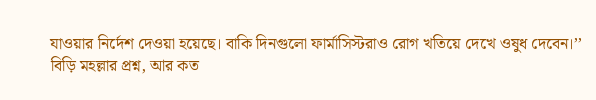যাওয়ার নির্দেশ দেওয়া হয়েছে। বাকি দিনগুলো ফার্মাসিস্টরাও রোগ খতিয়ে দেখে ওষুধ দেবেন।’’
বিড়ি মহল্লার প্রশ্ন, আর কত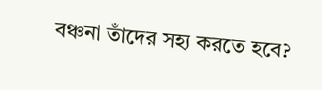বঞ্চনা তাঁদের সহ্য করতে হবে?